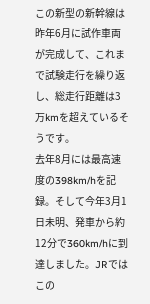この新型の新幹線は昨年6月に試作車両が完成して、これまで試験走行を繰り返し、総走行距離は3万kmを超えているそうです。
去年8月には最高速度の398km/hを記録。そして今年3月1日未明、発車から約12分で360km/hに到達しました。JRではこの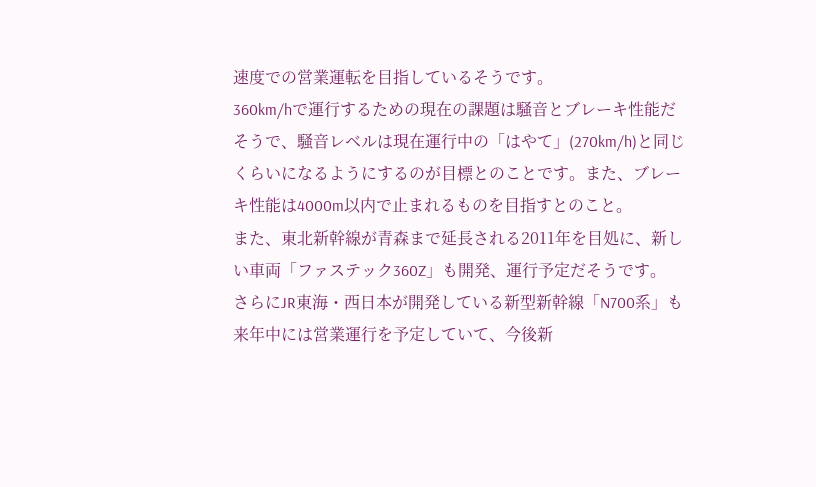速度での営業運転を目指しているそうです。
360km/hで運行するための現在の課題は騒音とブレーキ性能だそうで、騒音レベルは現在運行中の「はやて」(270km/h)と同じくらいになるようにするのが目標とのことです。また、ブレーキ性能は4000m以内で止まれるものを目指すとのこと。
また、東北新幹線が青森まで延長される2011年を目処に、新しい車両「ファステック360Z」も開発、運行予定だそうです。
さらにJR東海・西日本が開発している新型新幹線「N700系」も来年中には営業運行を予定していて、今後新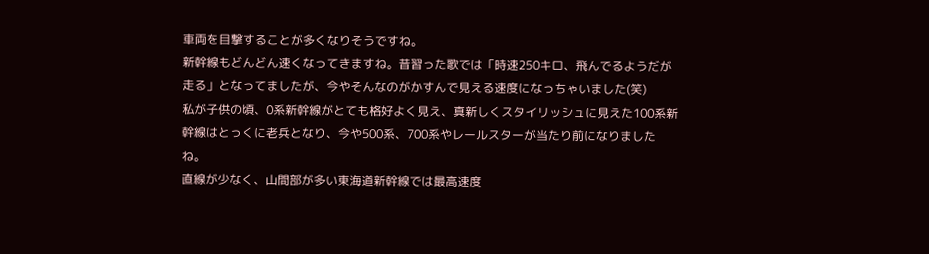車両を目撃することが多くなりそうですね。
新幹線もどんどん速くなってきますね。昔習った歌では「時速250キロ、飛んでるようだが走る」となってましたが、今やそんなのがかすんで見える速度になっちゃいました(笑)
私が子供の頃、0系新幹線がとても格好よく見え、真新しくスタイリッシュに見えた100系新幹線はとっくに老兵となり、今や500系、700系やレールスターが当たり前になりましたね。
直線が少なく、山間部が多い東海道新幹線では最高速度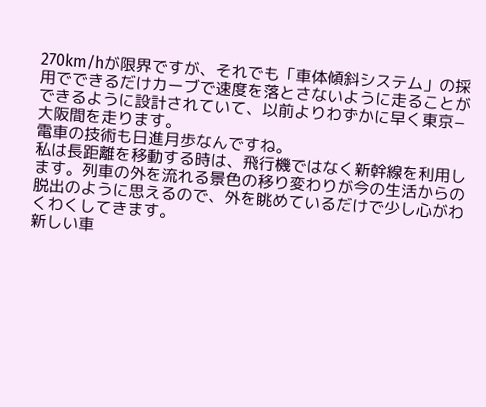270km/hが限界ですが、それでも「車体傾斜システム」の採用でできるだけカーブで速度を落とさないように走ることができるように設計されていて、以前よりわずかに早く東京−大阪間を走ります。
電車の技術も日進月歩なんですね。
私は長距離を移動する時は、飛行機ではなく新幹線を利用します。列車の外を流れる景色の移り変わりが今の生活からの脱出のように思えるので、外を眺めているだけで少し心がわくわくしてきます。
新しい車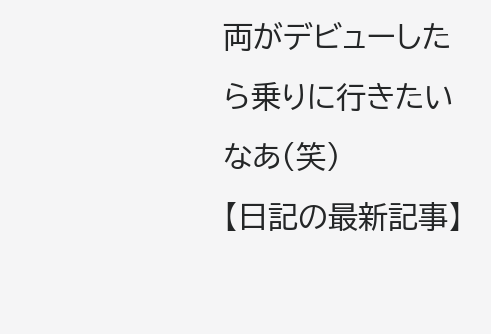両がデビューしたら乗りに行きたいなあ(笑)
【日記の最新記事】